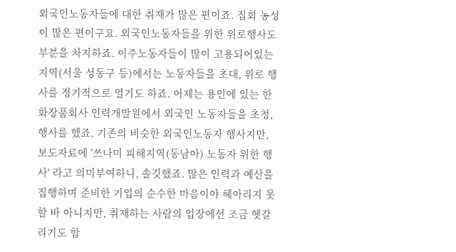외국인노동자들에 대한 취재가 많은 편이죠. 집회 농성이 많은 편이구요. 외국인노동자들을 위한 위로행사도 부분을 차지하죠. 이주노동자들이 많이 고용되어있는 지역(서울 성동구 등)에서는 노동자들을 초대, 위로 행사를 정기적으로 열기도 하죠. 어제는 용인에 있는 한 화장품회사 인력개발원에서 외국인 노동자들을 초청, 행사를 했죠. 기존의 비슷한 외국인노동자 행사지만, 보도자료에 '쓰나미 피해지역(동남아) 노동자 위한 행사' 라고 의미부여하니, 솔깃했죠. 많은 인력과 예산을 집행하며 준비한 기업의 순수한 마음이야 헤아리지 못할 바 아니지만, 취재하는 사람의 입장에선 조금 헷갈리기도 합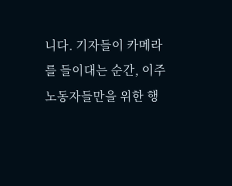니다. 기자들이 카메라를 들이대는 순간, 이주노동자들만을 위한 행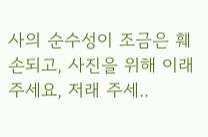사의 순수성이 조금은 훼손되고, 사진을 위해 이래주세요, 저래 주세..